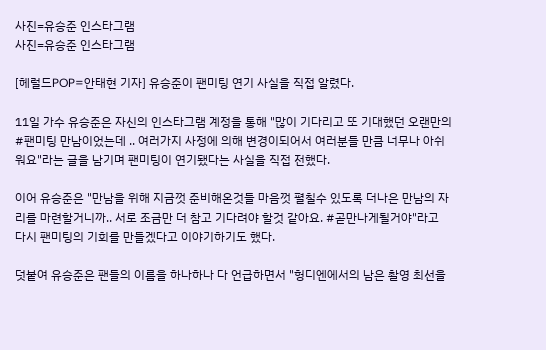사진=유승준 인스타그램
사진=유승준 인스타그램

[헤럴드POP=안태현 기자] 유승준이 팬미팅 연기 사실을 직접 알렸다.

11일 가수 유승준은 자신의 인스타그램 계정을 통해 "많이 기다리고 또 기대했던 오랜만의 #팬미팅 만남이었는데 .. 여러가지 사정에 의해 변경이되어서 여러분들 만큼 너무나 아쉬워요"라는 글을 남기며 팬미팅이 연기됐다는 사실을 직접 전했다.

이어 유승준은 "만남을 위해 지금껏 준비해온것들 마음껏 펼칠수 있도록 더나은 만남의 자리를 마련할거니까.. 서로 조금만 더 참고 기다려야 할것 같아요. #곧만나게될거야"라고 다시 팬미팅의 기회를 만들겠다고 이야기하기도 했다.

덧붙여 유승준은 팬들의 이름을 하나하나 다 언급하면서 "헝디엔에서의 남은 촬영 최선을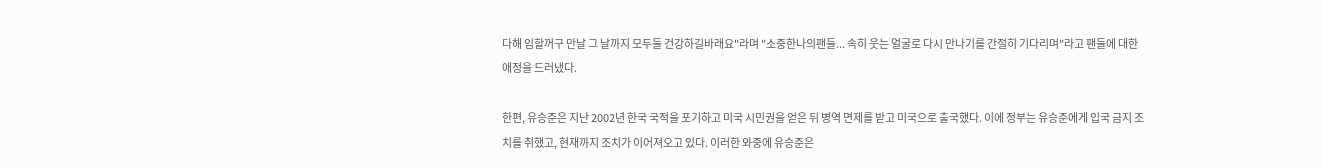다해 임할꺼구 만날 그 날까지 모두들 건강하길바래요"라며 "소중한나의팬들... 속히 웃는 얼굴로 다시 만나기를 간절히 기다리며"라고 팬들에 대한 애정을 드러냈다.

한편, 유승준은 지난 2002년 한국 국적을 포기하고 미국 시민권을 얻은 뒤 병역 면제를 받고 미국으로 출국했다. 이에 정부는 유승준에게 입국 금지 조치를 취했고, 현재까지 조치가 이어져오고 있다. 이러한 와중에 유승준은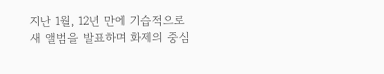지난 1월, 12년 만에 기습적으로 새 앨범을 발표하며 화제의 중심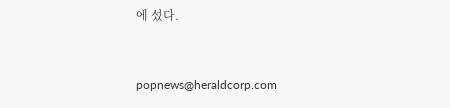에 섰다.


popnews@heraldcorp.com